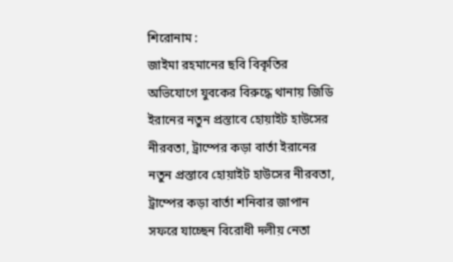শিরোনাম :
জাইমা রহমানের ছবি বিকৃতির অভিযোগে যুবকের বিরুদ্ধে থানায় জিডি ইরানের নতুন প্রস্তাবে হোয়াইট হাউসের নীরবতা, ট্রাম্পের কড়া বার্তা ইরানের নতুন প্রস্তাবে হোয়াইট হাউসের নীরবতা, ট্রাম্পের কড়া বার্তা শনিবার জাপান সফরে যাচ্ছেন বিরোধী দলীয় নেতা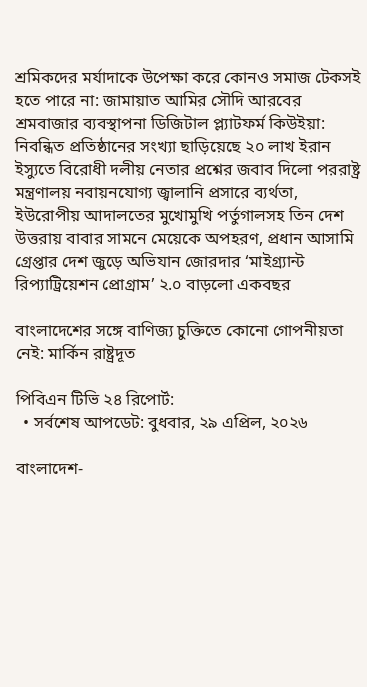শ্রমিকদের মর্যাদাকে উপেক্ষা করে কোনও সমাজ টেকসই হতে পারে না: জামায়াত আমির সৌদি আরবের শ্রমবাজার ব্যবস্থাপনা ডিজিটাল প্ল্যাটফর্ম কিউইয়া: নিবন্ধিত প্রতিষ্ঠানের সংখ্যা ছাড়িয়েছে ২০ লাখ ইরান ইস্যুতে বিরোধী দলীয় নেতার প্রশ্নের জবাব দিলো পররাষ্ট্র মন্ত্রণালয় নবায়নযোগ্য জ্বালানি প্রসারে ব্যর্থতা, ইউরোপীয় আদালতের মুখোমুখি পর্তুগালসহ তিন দেশ উত্তরায় বাবার সামনে মেয়েকে অপহরণ, প্রধান আসামি গ্রেপ্তার দেশ জুড়ে অভিযান জোরদার ‘মাইগ্র্যান্ট রিপ্যাট্রিয়েশন প্রোগ্রাম’ ২.০ বাড়লো একবছর

বাংলাদেশের সঙ্গে বাণিজ্য চুক্তিতে কোনো গোপনীয়তা নেই: মা‌র্কিন রাষ্ট্রদূত

পিবিএন টিভি ২৪ রিপোর্ট:
  • সর্বশেষ আপডেট: বুধবার, ২৯ এপ্রিল, ২০২৬

বাংলাদেশ-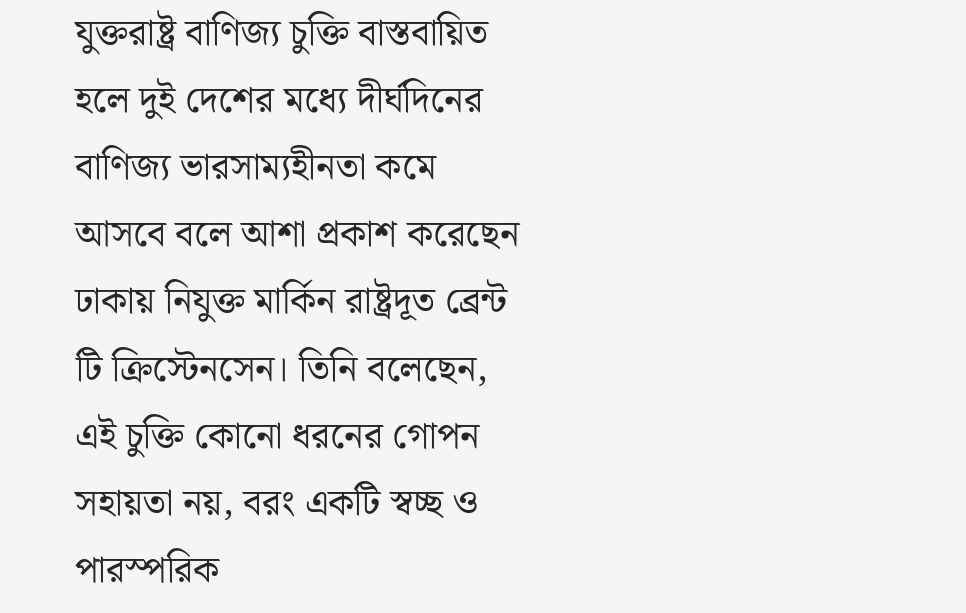যুক্তরাষ্ট্র বাণিজ্য চুক্তি বাস্তবায়িত হলে দুই দেশের মধ্যে দীর্ঘদিনের বাণিজ্য ভারসাম্যহীনতা কমে আসবে বলে আশা প্রকাশ করেছেন ঢাকায় নিযুক্ত মার্কিন রাষ্ট্রদূত ব্রেন্ট টি ক্রিস্টেনসেন। তিনি বলেছেন, এই চুক্তি কোনো ধরনের গোপন সহায়তা নয়, বরং একটি স্বচ্ছ ও পারস্পরিক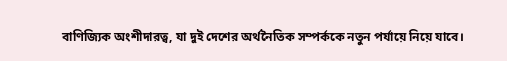বাণিজ্যিক অংশীদারত্ব, যা দুই দেশের অর্থনৈতিক সম্পর্ককে নতুন পর্যায়ে নিয়ে যাবে।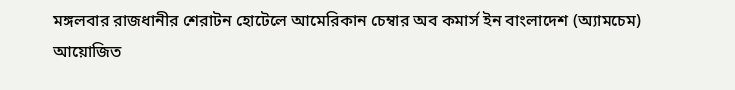মঙ্গলবার রাজধানীর শেরাটন হোটেলে আমেরিকান চেম্বার অব কমার্স ইন বাংলাদেশ (অ্যামচেম) আয়োজিত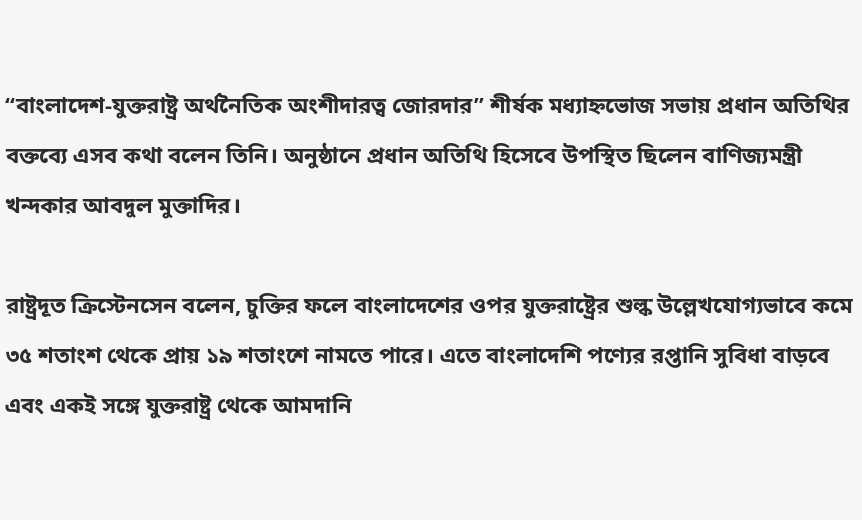“বাংলাদেশ-যুক্তরাষ্ট্র অর্থনৈতিক অংশীদারত্ব জোরদার” শীর্ষক মধ্যাহ্নভোজ সভায় প্রধান অতিথির বক্তব্যে এসব কথা বলেন তিনি। অনুষ্ঠানে প্রধান অতিথি হিসেবে উপস্থিত ছিলেন বাণিজ্যমন্ত্রী খন্দকার আবদুল মুক্তাদির।

রাষ্ট্রদূত ক্রিস্টেনসেন বলেন, চুক্তির ফলে বাংলাদেশের ওপর যুক্তরাষ্ট্রের শুল্ক উল্লেখযোগ্যভাবে কমে ৩৫ শতাংশ থেকে প্রায় ১৯ শতাংশে নামতে পারে। এতে বাংলাদেশি পণ্যের রপ্তানি সুবিধা বাড়বে এবং একই সঙ্গে যুক্তরাষ্ট্র থেকে আমদানি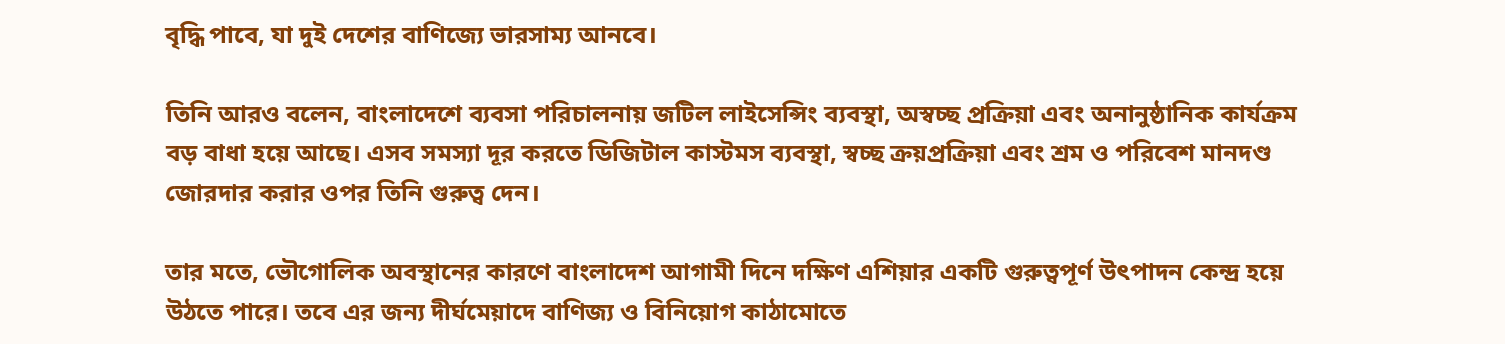বৃদ্ধি পাবে, যা দুই দেশের বাণিজ্যে ভারসাম্য আনবে।

তিনি আরও বলেন, বাংলাদেশে ব্যবসা পরিচালনায় জটিল লাইসেন্সিং ব্যবস্থা, অস্বচ্ছ প্রক্রিয়া এবং অনানুষ্ঠানিক কার্যক্রম বড় বাধা হয়ে আছে। এসব সমস্যা দূর করতে ডিজিটাল কাস্টমস ব্যবস্থা, স্বচ্ছ ক্রয়প্রক্রিয়া এবং শ্রম ও পরিবেশ মানদণ্ড জোরদার করার ওপর তিনি গুরুত্ব দেন।

তার মতে, ভৌগোলিক অবস্থানের কারণে বাংলাদেশ আগামী দিনে দক্ষিণ এশিয়ার একটি গুরুত্বপূর্ণ উৎপাদন কেন্দ্র হয়ে উঠতে পারে। তবে এর জন্য দীর্ঘমেয়াদে বাণিজ্য ও বিনিয়োগ কাঠামোতে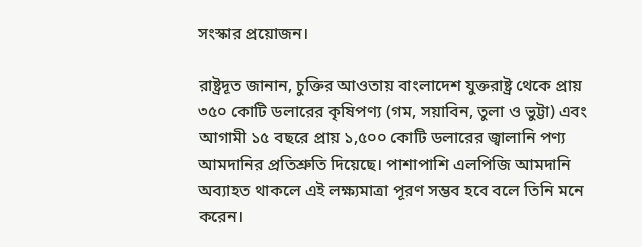সংস্কার প্রয়োজন।

রাষ্ট্রদূত জানান, চুক্তির আওতায় বাংলাদেশ যুক্তরাষ্ট্র থেকে প্রায় ৩৫০ কোটি ডলারের কৃষিপণ্য (গম, সয়াবিন, তুলা ও ভুট্টা) এবং আগামী ১৫ বছরে প্রায় ১,৫০০ কোটি ডলারের জ্বালানি পণ্য আমদানির প্রতিশ্রুতি দিয়েছে। পাশাপাশি এলপিজি আমদানি অব্যাহত থাকলে এই লক্ষ্যমাত্রা পূরণ সম্ভব হবে বলে তিনি মনে করেন।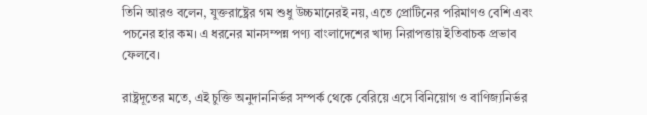তিনি আরও বলেন, যুক্তরাষ্ট্রের গম শুধু উচ্চমানেরই নয়, এতে প্রোটিনের পরিমাণও বেশি এবং পচনের হার কম। এ ধরনের মানসম্পন্ন পণ্য বাংলাদেশের খাদ্য নিরাপত্তায় ইতিবাচক প্রভাব ফেলবে।

রাষ্ট্রদূতের মতে, এই চুক্তি অনুদাননির্ভর সম্পর্ক থেকে বেরিয়ে এসে বিনিয়োগ ও বাণিজ্যনির্ভর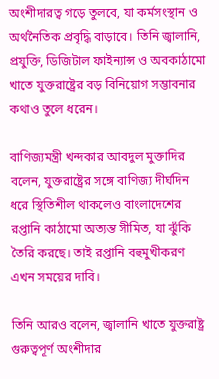অংশীদারত্ব গড়ে তুলবে, যা কর্মসংস্থান ও অর্থনৈতিক প্রবৃদ্ধি বাড়াবে। তিনি জ্বালানি, প্রযুক্তি, ডিজিটাল ফাইন্যান্স ও অবকাঠামো খাতে যুক্তরাষ্ট্রের বড় বিনিয়োগ সম্ভাবনার কথাও তুলে ধরেন।

বাণিজ্যমন্ত্রী খন্দকার আবদুল মুক্তাদির বলেন, যুক্তরাষ্ট্রের সঙ্গে বাণিজ্য দীর্ঘদিন ধরে স্থিতিশীল থাকলেও বাংলাদেশের রপ্তানি কাঠামো অত্যন্ত সীমিত, যা ঝুঁকি তৈরি করছে। তাই রপ্তানি বহুমুখীকরণ এখন সময়ের দাবি।

তিনি আরও বলেন, জ্বালানি খাতে যুক্তরাষ্ট্র গুরুত্বপূর্ণ অংশীদার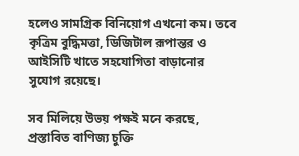হলেও সামগ্রিক বিনিয়োগ এখনো কম। তবে কৃত্রিম বুদ্ধিমত্তা, ডিজিটাল রূপান্তর ও আইসিটি খাতে সহযোগিতা বাড়ানোর সুযোগ রয়েছে।

সব মিলিয়ে উভয় পক্ষই মনে করছে, প্রস্তাবিত বাণিজ্য চুক্তি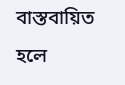বাস্তবায়িত হলে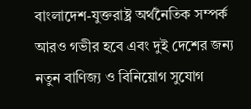বাংলাদেশ-যুক্তরাষ্ট্র অর্থনৈতিক সম্পর্ক আরও গভীর হবে এবং দুই দেশের জন্য নতুন বাণিজ্য ও বিনিয়োগ সুযোগ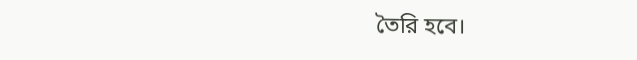তৈরি হবে।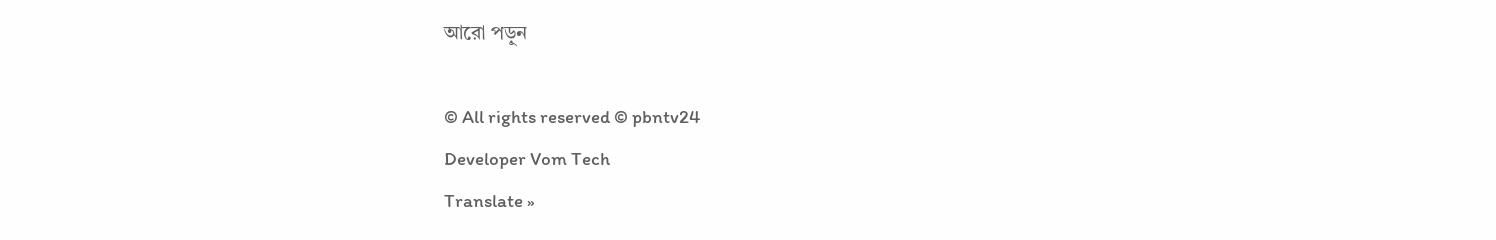আরো পড়ুন

© All rights reserved © pbntv24
Developer Vom Tech
Translate »